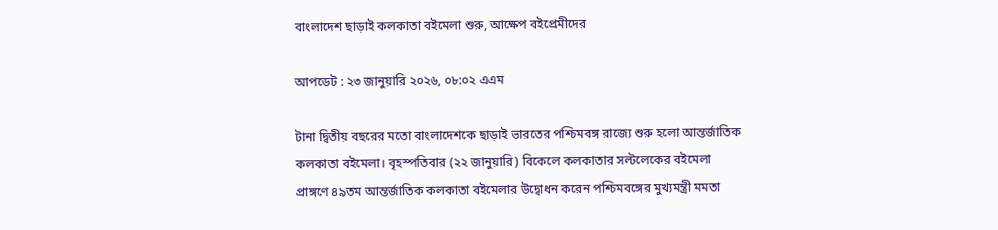বাংলাদেশ ছাড়াই কলকাতা বইমেলা শুরু, আক্ষেপ বইপ্রেমীদের

আপডেট : ২৩ জানুয়ারি ২০২৬, ০৮:০২ এএম

টানা দ্বিতীয় বছরের মতো বাংলাদেশকে ছাড়াই ভারতের পশ্চিমবঙ্গ রাজ্যে শুরু হলো আন্তর্জাতিক কলকাতা বইমেলা। বৃহস্পতিবার (২২ জানুয়ারি) বিকেলে কলকাতার সল্টলেকের বইমেলা প্রাঙ্গণে ৪৯তম আন্তর্জাতিক কলকাতা বইমেলার উদ্বোধন করেন পশ্চিমবঙ্গের মুখ্যমন্ত্রী মমতা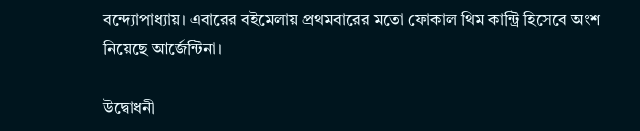বন্দ্যোপাধ্যায়। এবারের বইমেলায় প্রথমবারের মতো ফোকাল থিম কান্ট্রি হিসেবে অংশ নিয়েছে আর্জেন্টিনা।

উদ্বোধনী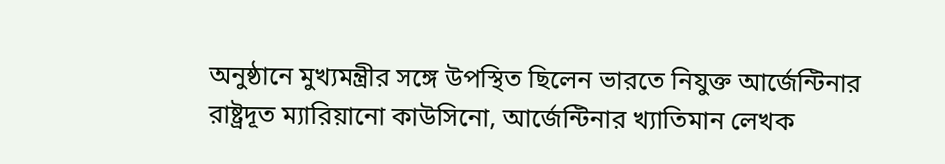অনুষ্ঠানে মুখ্যমন্ত্রীর সঙ্গে উপস্থিত ছিলেন ভারতে নিযুক্ত আর্জেন্টিনার রাষ্ট্রদূত ম্যারিয়ানো কাউসিনো, আর্জেন্টিনার খ্যাতিমান লেখক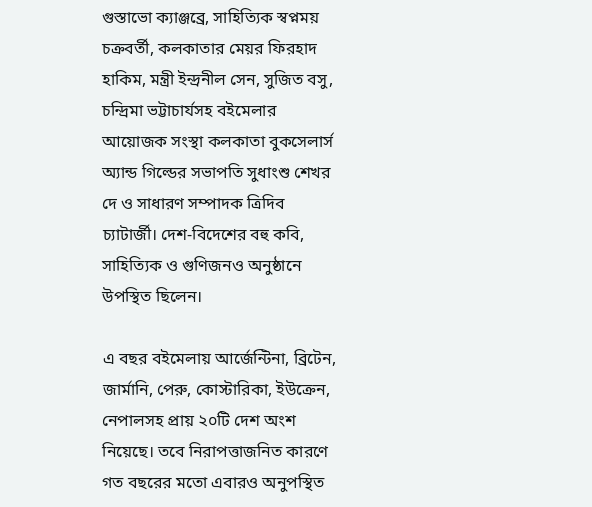গুস্তাভো ক্যাঞ্জব্রে, সাহিত্যিক স্বপ্নময় চক্রবর্তী, কলকাতার মেয়র ফিরহাদ হাকিম, মন্ত্রী ইন্দ্রনীল সেন, সুজিত বসু, চন্দ্রিমা ভট্টাচার্যসহ বইমেলার আয়োজক সংস্থা কলকাতা বুকসেলার্স অ্যান্ড গিল্ডের সভাপতি সুধাংশু শেখর দে ও সাধারণ সম্পাদক ত্রিদিব চ্যাটার্জী। দেশ-বিদেশের বহু কবি, সাহিত্যিক ও গুণিজনও অনুষ্ঠানে উপস্থিত ছিলেন।

এ বছর বইমেলায় আর্জেন্টিনা, ব্রিটেন, জার্মানি, পেরু, কোস্টারিকা, ইউক্রেন, নেপালসহ প্রায় ২০টি দেশ অংশ নিয়েছে। তবে নিরাপত্তাজনিত কারণে গত বছরের মতো এবারও অনুপস্থিত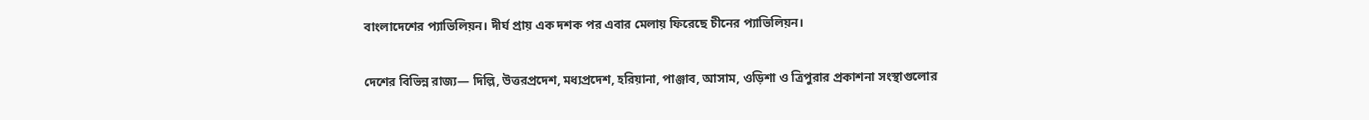বাংলাদেশের প্যাভিলিয়ন। দীর্ঘ প্রায় এক দশক পর এবার মেলায় ফিরেছে চীনের প্যাভিলিয়ন।

দেশের বিভিন্ন রাজ্য— দিল্লি, উত্তরপ্রদেশ, মধ্যপ্রদেশ, হরিয়ানা, পাঞ্জাব, আসাম, ওড়িশা ও ত্রিপুরার প্রকাশনা সংস্থাগুলোর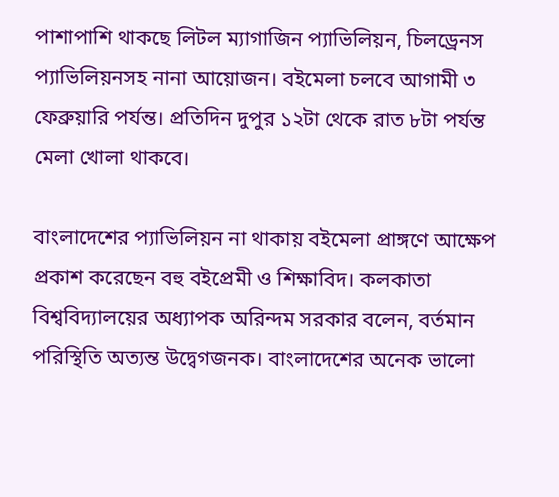পাশাপাশি থাকছে লিটল ম্যাগাজিন প্যাভিলিয়ন, চিলড্রেনস প্যাভিলিয়নসহ নানা আয়োজন। বইমেলা চলবে আগামী ৩ ফেব্রুয়ারি পর্যন্ত। প্রতিদিন দুপুর ১২টা থেকে রাত ৮টা পর্যন্ত মেলা খোলা থাকবে।

বাংলাদেশের প্যাভিলিয়ন না থাকায় বইমেলা প্রাঙ্গণে আক্ষেপ প্রকাশ করেছেন বহু বইপ্রেমী ও শিক্ষাবিদ। কলকাতা বিশ্ববিদ্যালয়ের অধ্যাপক অরিন্দম সরকার বলেন, বর্তমান পরিস্থিতি অত্যন্ত উদ্বেগজনক। বাংলাদেশের অনেক ভালো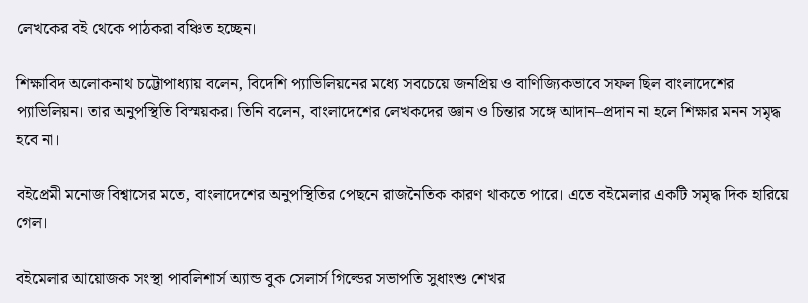লেখকের বই থেকে পাঠকরা বঞ্চিত হচ্ছেন।

শিক্ষাবিদ অলোকনাথ চট্টোপাধ্যায় বলেন, বিদেশি প্যাভিলিয়নের মধ্যে সবচেয়ে জনপ্রিয় ও বাণিজ্যিকভাবে সফল ছিল বাংলাদেশের প্যাভিলিয়ন। তার অনুপস্থিতি বিস্ময়কর। তিনি বলেন, বাংলাদেশের লেখকদের জ্ঞান ও চিন্তার সঙ্গে আদান–প্রদান না হলে শিক্ষার মনন সমৃদ্ধ হবে না।

বইপ্রেমী মনোজ বিশ্বাসের মতে, বাংলাদেশের অনুপস্থিতির পেছনে রাজনৈতিক কারণ থাকতে পারে। এতে বইমেলার একটি সমৃদ্ধ দিক হারিয়ে গেল।

বইমেলার আয়োজক সংস্থা পাবলিশার্স অ্যান্ড বুক সেলার্স গিল্ডের সভাপতি সুধাংশু শেখর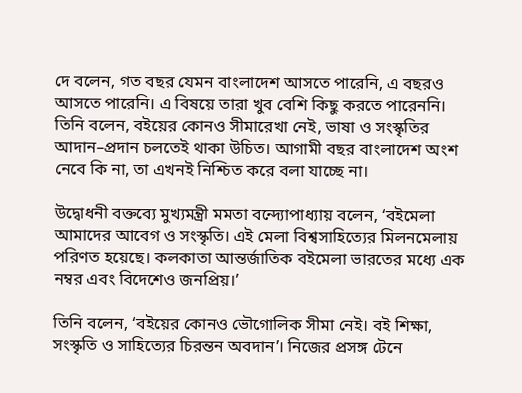দে বলেন, গত বছর যেমন বাংলাদেশ আসতে পারেনি, এ বছরও আসতে পারেনি। এ বিষয়ে তারা খুব বেশি কিছু করতে পারেননি। তিনি বলেন, বইয়ের কোনও সীমারেখা নেই, ভাষা ও সংস্কৃতির আদান–প্রদান চলতেই থাকা উচিত। আগামী বছর বাংলাদেশ অংশ নেবে কি না, তা এখনই নিশ্চিত করে বলা যাচ্ছে না।

উদ্বোধনী বক্তব্যে মুখ্যমন্ত্রী মমতা বন্দ্যোপাধ্যায় বলেন, ‘বইমেলা আমাদের আবেগ ও সংস্কৃতি। এই মেলা বিশ্বসাহিত্যের মিলনমেলায় পরিণত হয়েছে। কলকাতা আন্তর্জাতিক বইমেলা ভারতের মধ্যে এক নম্বর এবং বিদেশেও জনপ্রিয়।’

তিনি বলেন, ‘বইয়ের কোনও ভৌগোলিক সীমা নেই। বই শিক্ষা, সংস্কৃতি ও সাহিত্যের চিরন্তন অবদান’। নিজের প্রসঙ্গ টেনে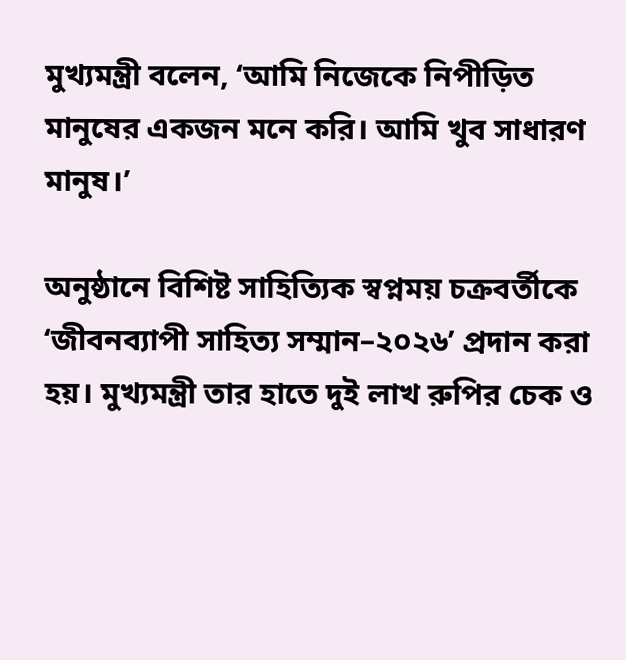মুখ্যমন্ত্রী বলেন, ‘আমি নিজেকে নিপীড়িত মানুষের একজন মনে করি। আমি খুব সাধারণ মানুষ।’

অনুষ্ঠানে বিশিষ্ট সাহিত্যিক স্বপ্নময় চক্রবর্তীকে ‘জীবনব্যাপী সাহিত্য সম্মান–২০২৬’ প্রদান করা হয়। মুখ্যমন্ত্রী তার হাতে দুই লাখ রুপির চেক ও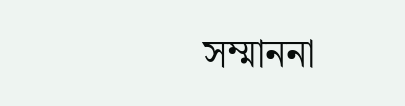সম্মাননা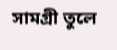সামগ্রী তুলে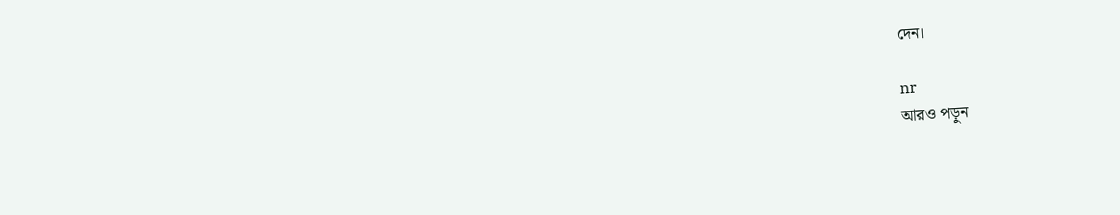দেন।

nr
আরও পড়ুন